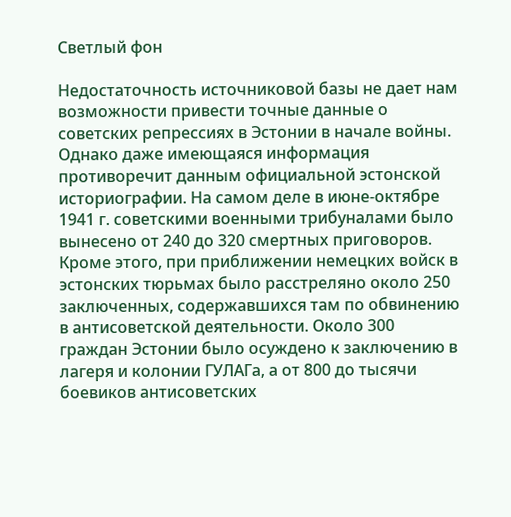Светлый фон

Недостаточность источниковой базы не дает нам возможности привести точные данные о советских репрессиях в Эстонии в начале войны. Однако даже имеющаяся информация противоречит данным официальной эстонской историографии. На самом деле в июне-октябре 1941 г. советскими военными трибуналами было вынесено от 240 до 320 смертных приговоров. Кроме этого, при приближении немецких войск в эстонских тюрьмах было расстреляно около 250 заключенных, содержавшихся там по обвинению в антисоветской деятельности. Около 300 граждан Эстонии было осуждено к заключению в лагеря и колонии ГУЛАГа, а от 800 до тысячи боевиков антисоветских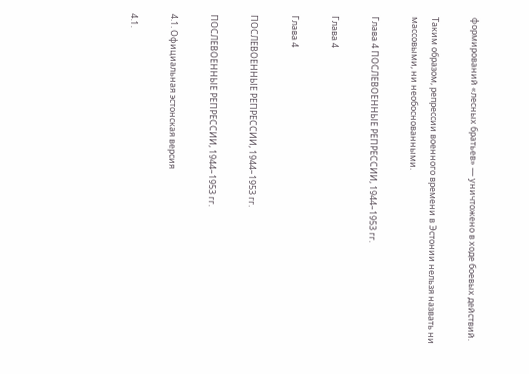формирований «лесных братьев» — уничтожено в ходе боевых действий.

Таким образом, репрессии военного времени в Эстонии нельзя назвать ни массовыми, ни необоснованными.

Глава 4 ПОСЛЕВОЕННЫЕ РЕПРЕССИИ, 1944–1953 гг.

Глава 4

Глава 4

ПОСЛЕВОЕННЫЕ РЕПРЕССИИ, 1944–1953 гг.

ПОСЛЕВОЕННЫЕ РЕПРЕССИИ, 1944–1953 гг.

4.1. Официальная эстонская версия

4.1.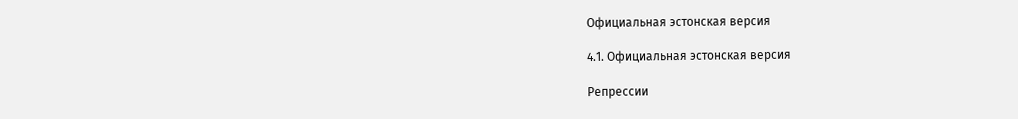Официальная эстонская версия

4.1. Официальная эстонская версия

Репрессии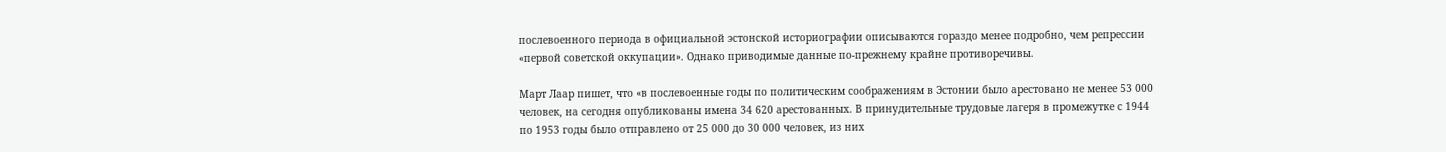послевоенного периода в официальной эстонской историографии описываются гораздо менее подробно, чем репрессии «первой советской оккупации». Однако приводимые данные по-прежнему крайне противоречивы.

Март Лаар пишет, что «в послевоенные годы по политическим соображениям в Эстонии было арестовано не менее 53 000 человек, на сегодня опубликованы имена 34 620 арестованных. В принудительные трудовые лагеря в промежутке с 1944 по 1953 годы было отправлено от 25 000 до 30 000 человек, из них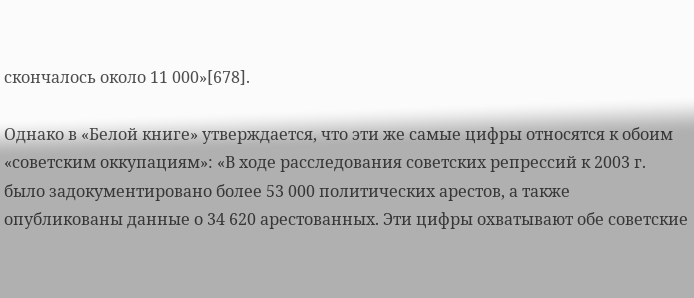скончалось около 11 000»[678].

Однако в «Белой книге» утверждается, что эти же самые цифры относятся к обоим «советским оккупациям»: «В ходе расследования советских репрессий к 2003 г. было задокументировано более 53 000 политических арестов, а также опубликованы данные о 34 620 арестованных. Эти цифры охватывают обе советские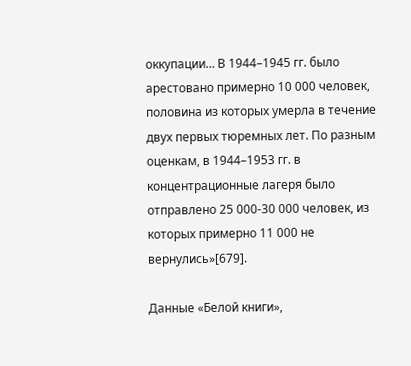оккупации… В 1944–1945 гг. было арестовано примерно 10 000 человек, половина из которых умерла в течение двух первых тюремных лет. По разным оценкам, в 1944–1953 гг. в концентрационные лагеря было отправлено 25 000-30 000 человек, из которых примерно 11 000 не вернулись»[679].

Данные «Белой книги»,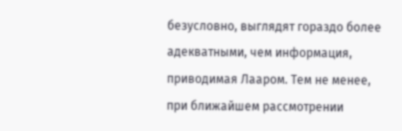безусловно, выглядят гораздо более адекватными, чем информация, приводимая Лааром. Тем не менее, при ближайшем рассмотрении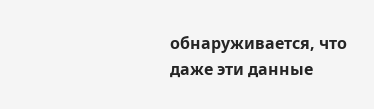обнаруживается, что даже эти данные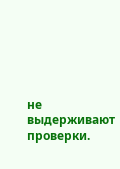не выдерживают проверки.